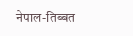नेपाल-तिब्बत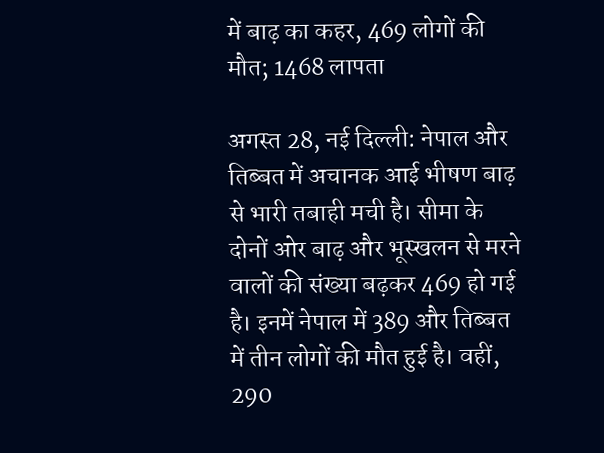में बाढ़ का कहर, 469 लोगों की मौत; 1468 लापता

अगस्त 28, नई दिल्ली: नेपाल और तिब्बत में अचानक आई भीषण बाढ़ से भारी तबाही मची है। सीमा के दोनों ओर बाढ़ और भूस्खलन से मरने वालों की संख्या बढ़कर 469 हो गई है। इनमें नेपाल में 389 और तिब्बत में तीन लोगों की मौत हुई है। वहीं, 290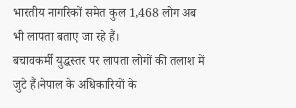भारतीय नागरिकों समेत कुल 1,468 लोग अब भी लापता बताए जा रहे हैं।
बचावकर्मी युद्धस्तर पर लापता लोगों की तलाश में जुटे हैं।नेपाल के अधिकारियों के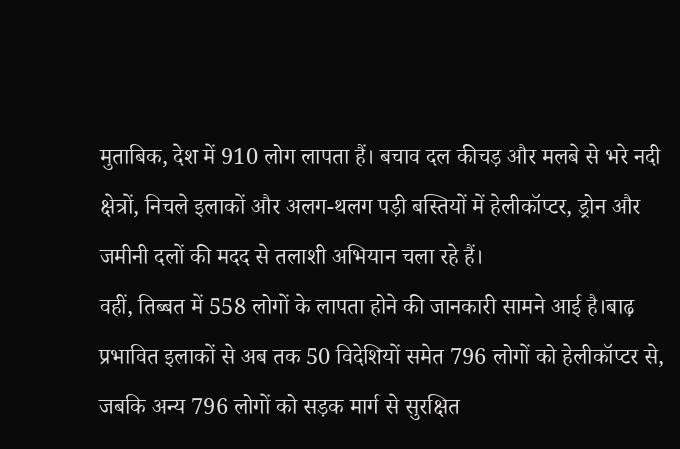मुताबिक, देश में 910 लोग लापता हैं। बचाव दल कीचड़ और मलबे से भरे नदी क्षेत्रों, निचले इलाकों और अलग-थलग पड़ी बस्तियों में हेलीकॉप्टर, ड्रोन और जमीनी दलों की मदद से तलाशी अभियान चला रहे हैं।
वहीं, तिब्बत में 558 लोगों के लापता होने की जानकारी सामने आई है।बाढ़ प्रभावित इलाकों से अब तक 50 विदेशियों समेत 796 लोगों को हेलीकॉप्टर से, जबकि अन्य 796 लोगों को सड़क मार्ग से सुरक्षित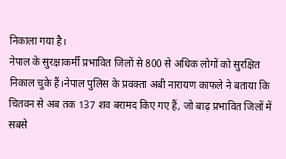निकाला गया है।
नेपाल के सुरक्षाकर्मी प्रभावित जिलों से 800 से अधिक लोगों को सुरक्षित निकाल चुके हैं।नेपाल पुलिस के प्रवक्ता अबी नारायण काफले ने बताया कि चितवन से अब तक 137 शव बरामद किए गए हैं, जो बाढ़ प्रभावित जिलों में सबसे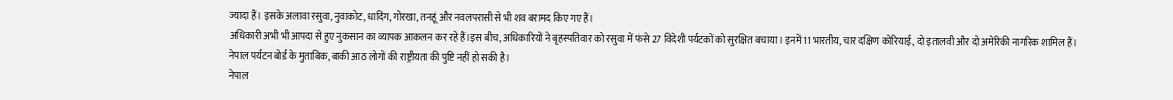ज्यादा हैं। इसके अलावा रसुवा, नुवाकोट, धादिंग, गोरखा, तनहूं और नवलपरासी से भी शव बरामद किए गए हैं।
अधिकारी अभी भी आपदा से हुए नुकसान का व्यापक आकलन कर रहे हैं।इस बीच, अधिकारियों ने बृहस्पतिवार को रसुवा में फंसे 27 विदेशी पर्यटकों को सुरक्षित बचाया। इनमें 11 भारतीय, चार दक्षिण कोरियाई, दो इतालवी और दो अमेरिकी नागरिक शामिल हैं। नेपाल पर्यटन बोर्ड के मुताबिक, बाकी आठ लोगों की राष्ट्रीयता की पुष्टि नहीं हो सकी है।
नेपाल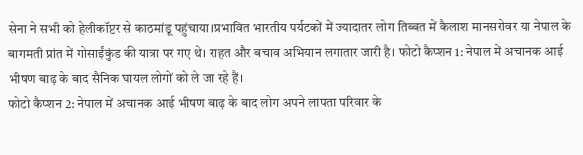सेना ने सभी को हेलीकॉप्टर से काठमांडू पहुंचाया।प्रभावित भारतीय पर्यटकों में ज्यादातर लोग तिब्बत में कैलाश मानसरोवर या नेपाल के बागमती प्रांत में गोसाईंकुंड की यात्रा पर गए थे। राहत और बचाव अभियान लगातार जारी है। फोटो कैप्शन 1: नेपाल में अचानक आई भीषण बाढ़ के बाद सैनिक घायल लोगों को ले जा रहे हैं।
फोटो कैप्शन 2: नेपाल में अचानक आई भीषण बाढ़ के बाद लोग अपने लापता परिवार के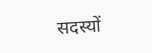सदस्यों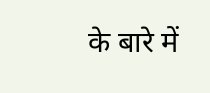के बारे में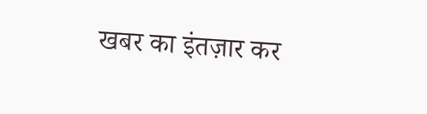खबर का इंतज़ार कर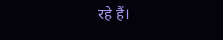रहे हैं।